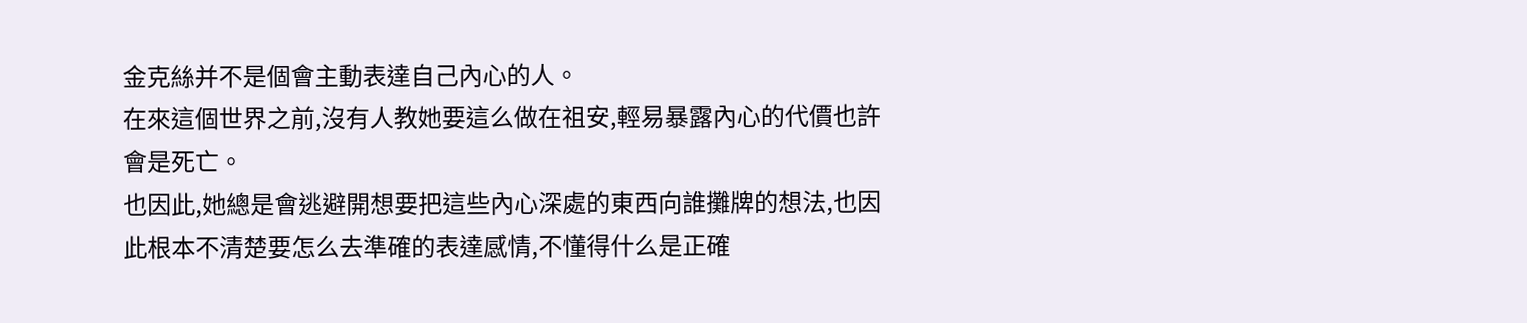金克絲并不是個會主動表達自己內心的人。
在來這個世界之前,沒有人教她要這么做在祖安,輕易暴露內心的代價也許會是死亡。
也因此,她總是會逃避開想要把這些內心深處的東西向誰攤牌的想法,也因此根本不清楚要怎么去準確的表達感情,不懂得什么是正確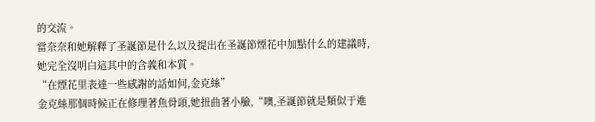的交流。
當奈奈和她解釋了圣誕節是什么以及提出在圣誕節煙花中加點什么的建議時,她完全沒明白這其中的含義和本質。
“在煙花里表達一些感謝的話如何,金克絲”
金克絲那個時候正在修理著魚骨頭,她扭曲著小臉,“噢,圣誕節就是類似于進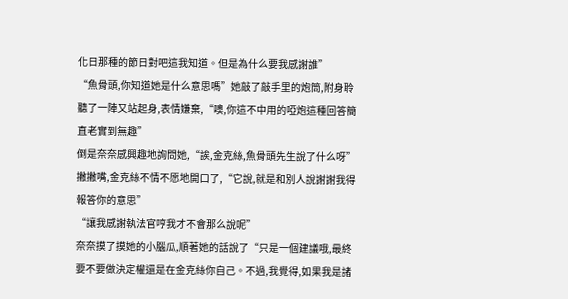化日那種的節日對吧這我知道。但是為什么要我感謝誰”
“魚骨頭,你知道她是什么意思嗎”她敲了敲手里的炮筒,附身聆聽了一陣又站起身,表情嫌棄,“噢,你這不中用的啞炮這種回答簡直老實到無趣”
倒是奈奈感興趣地詢問她,“誒,金克絲,魚骨頭先生說了什么呀”
撇撇嘴,金克絲不情不愿地開口了,“它說,就是和別人說謝謝我得報答你的意思”
“讓我感謝執法官哼我才不會那么說呢”
奈奈摸了摸她的小腦瓜,順著她的話說了“只是一個建議哦,最終要不要做決定權還是在金克絲你自己。不過,我覺得,如果我是諸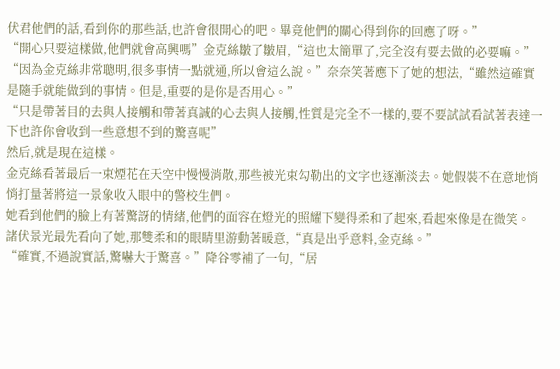伏君他們的話,看到你的那些話,也許會很開心的吧。畢竟他們的關心得到你的回應了呀。”
“開心只要這樣做,他們就會高興嗎”金克絲皺了皺眉,“這也太簡單了,完全沒有要去做的必要嘛。”
“因為金克絲非常聰明,很多事情一點就通,所以會這么說。”奈奈笑著應下了她的想法,“雖然這確實是隨手就能做到的事情。但是,重要的是你是否用心。”
“只是帶著目的去與人接觸和帶著真誠的心去與人接觸,性質是完全不一樣的,要不要試試看試著表達一下也許你會收到一些意想不到的驚喜呢”
然后,就是現在這樣。
金克絲看著最后一束煙花在天空中慢慢消散,那些被光束勾勒出的文字也逐漸淡去。她假裝不在意地悄悄打量著將這一景象收入眼中的警校生們。
她看到他們的臉上有著驚訝的情緒,他們的面容在燈光的照耀下變得柔和了起來,看起來像是在微笑。
諸伏景光最先看向了她,那雙柔和的眼睛里游動著暖意,“真是出乎意料,金克絲。”
“確實,不過說實話,驚嚇大于驚喜。”降谷零補了一句,“居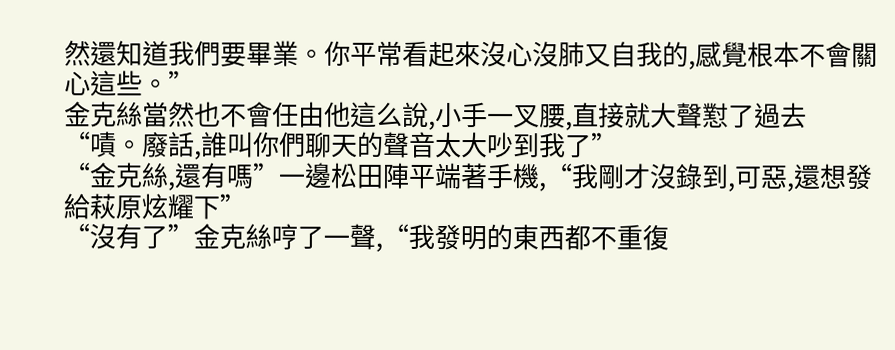然還知道我們要畢業。你平常看起來沒心沒肺又自我的,感覺根本不會關心這些。”
金克絲當然也不會任由他這么說,小手一叉腰,直接就大聲懟了過去“嘖。廢話,誰叫你們聊天的聲音太大吵到我了”
“金克絲,還有嗎”一邊松田陣平端著手機,“我剛才沒錄到,可惡,還想發給萩原炫耀下”
“沒有了”金克絲哼了一聲,“我發明的東西都不重復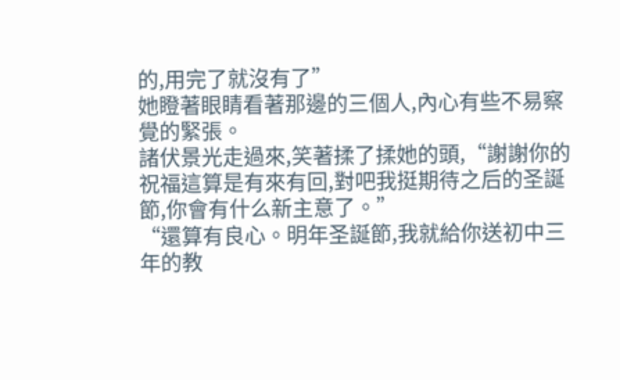的,用完了就沒有了”
她瞪著眼睛看著那邊的三個人,內心有些不易察覺的緊張。
諸伏景光走過來,笑著揉了揉她的頭,“謝謝你的祝福這算是有來有回,對吧我挺期待之后的圣誕節,你會有什么新主意了。”
“還算有良心。明年圣誕節,我就給你送初中三年的教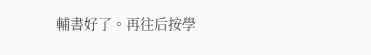輔書好了。再往后按學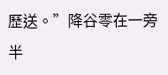歷送。”降谷零在一旁半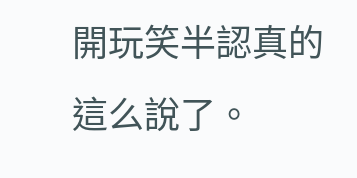開玩笑半認真的這么說了。